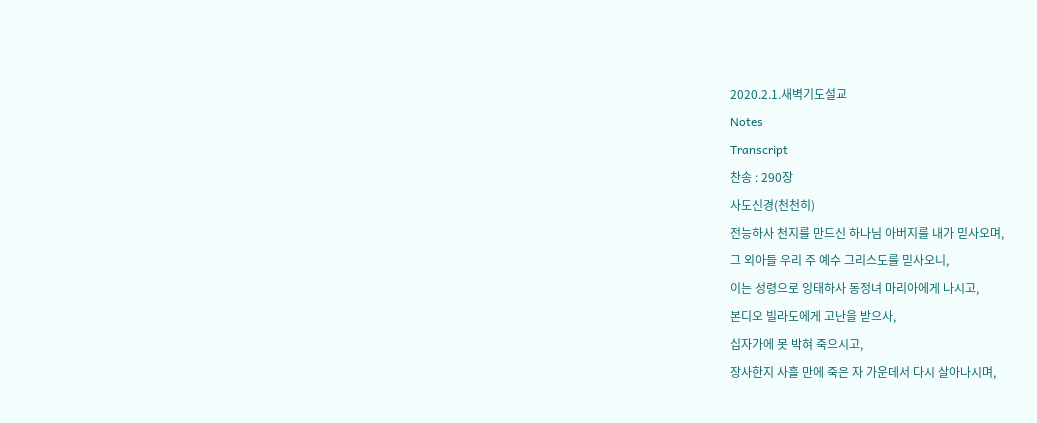2020.2.1.새벽기도설교
Notes
Transcript
찬송 : 290장
사도신경(천천히)
전능하사 천지를 만드신 하나님 아버지를 내가 믿사오며,
그 외아들 우리 주 예수 그리스도를 믿사오니,
이는 성령으로 잉태하사 동정녀 마리아에게 나시고,
본디오 빌라도에게 고난을 받으사,
십자가에 못 박혀 죽으시고,
장사한지 사흘 만에 죽은 자 가운데서 다시 살아나시며,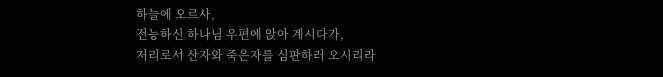하늘에 오르사,
전능하신 하나님 우편에 앉아 계시다가,
저리로서 산자와 죽은자를 심판하러 오시리라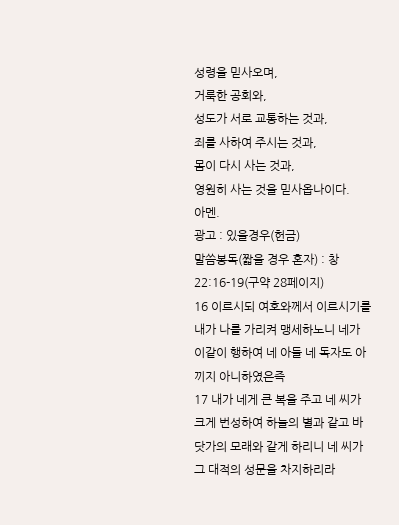성령을 믿사오며,
거룩한 공회와,
성도가 서로 교통하는 것과,
죄를 사하여 주시는 것과,
몸이 다시 사는 것과,
영원히 사는 것을 믿사옵나이다.
아멘.
광고 : 있을경우(헌금)
말씀봉독(짧을 경우 혼자) : 창 22:16-19(구약 28페이지)
16 이르시되 여호와께서 이르시기를 내가 나를 가리켜 맹세하노니 네가 이같이 행하여 네 아들 네 독자도 아끼지 아니하였은즉
17 내가 네게 큰 복을 주고 네 씨가 크게 번성하여 하늘의 별과 같고 바닷가의 모래와 같게 하리니 네 씨가 그 대적의 성문을 차지하리라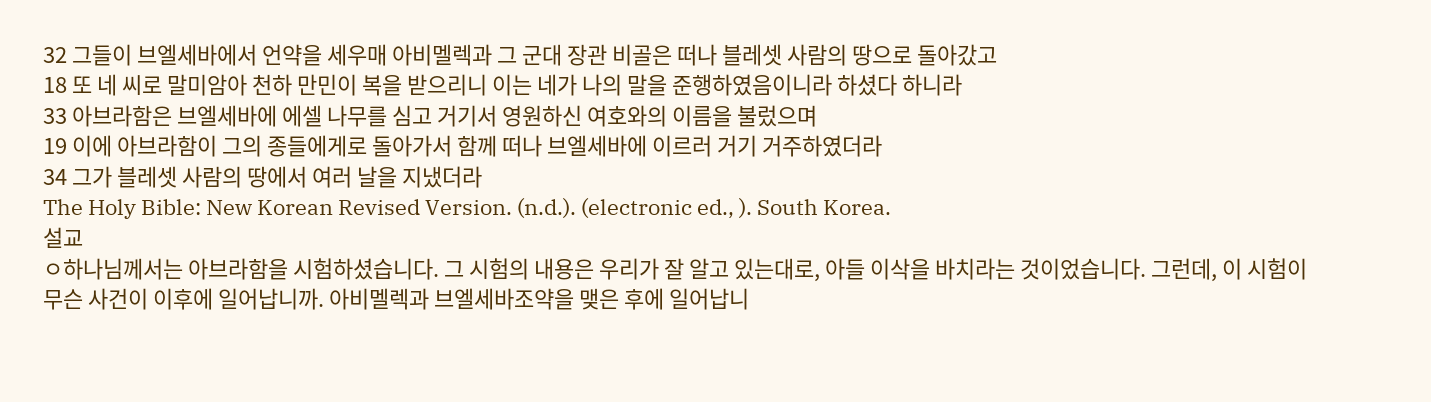32 그들이 브엘세바에서 언약을 세우매 아비멜렉과 그 군대 장관 비골은 떠나 블레셋 사람의 땅으로 돌아갔고
18 또 네 씨로 말미암아 천하 만민이 복을 받으리니 이는 네가 나의 말을 준행하였음이니라 하셨다 하니라
33 아브라함은 브엘세바에 에셀 나무를 심고 거기서 영원하신 여호와의 이름을 불렀으며
19 이에 아브라함이 그의 종들에게로 돌아가서 함께 떠나 브엘세바에 이르러 거기 거주하였더라
34 그가 블레셋 사람의 땅에서 여러 날을 지냈더라
The Holy Bible: New Korean Revised Version. (n.d.). (electronic ed., ). South Korea.
설교
ㅇ하나님께서는 아브라함을 시험하셨습니다. 그 시험의 내용은 우리가 잘 알고 있는대로, 아들 이삭을 바치라는 것이었습니다. 그런데, 이 시험이 무슨 사건이 이후에 일어납니까. 아비멜렉과 브엘세바조약을 맺은 후에 일어납니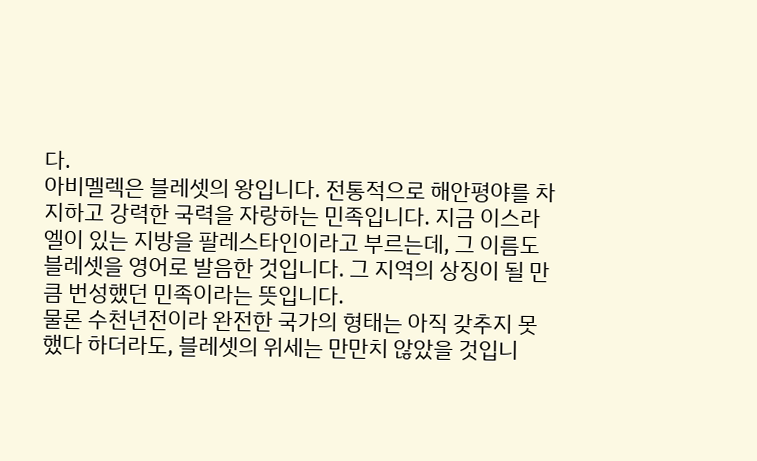다.
아비멜렉은 블레셋의 왕입니다. 전통적으로 해안평야를 차지하고 강력한 국력을 자랑하는 민족입니다. 지금 이스라엘이 있는 지방을 팔레스타인이라고 부르는데, 그 이름도 블레셋을 영어로 발음한 것입니다. 그 지역의 상징이 될 만큼 번성했던 민족이라는 뜻입니다.
물론 수천년전이라 완전한 국가의 형태는 아직 갖추지 못했다 하더라도, 블레셋의 위세는 만만치 않았을 것입니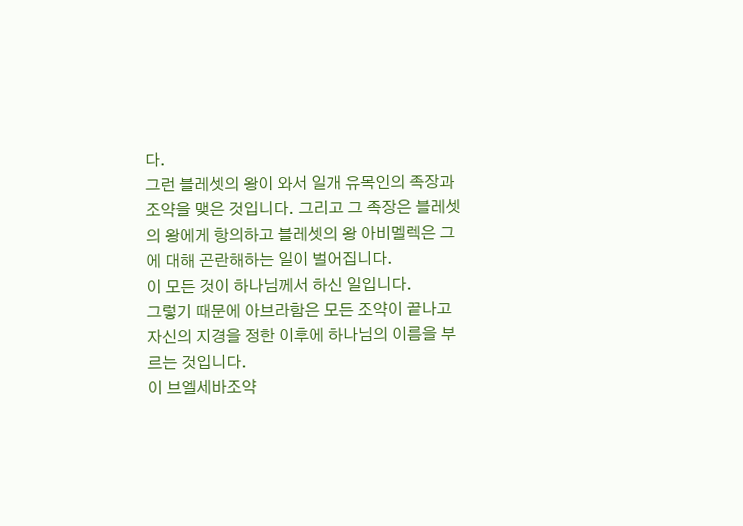다.
그런 블레셋의 왕이 와서 일개 유목인의 족장과 조약을 맺은 것입니다. 그리고 그 족장은 블레셋의 왕에게 항의하고 블레셋의 왕 아비멜렉은 그에 대해 곤란해하는 일이 벌어집니다.
이 모든 것이 하나님께서 하신 일입니다.
그렇기 때문에 아브라함은 모든 조약이 끝나고 자신의 지경을 정한 이후에 하나님의 이름을 부르는 것입니다.
이 브엘세바조약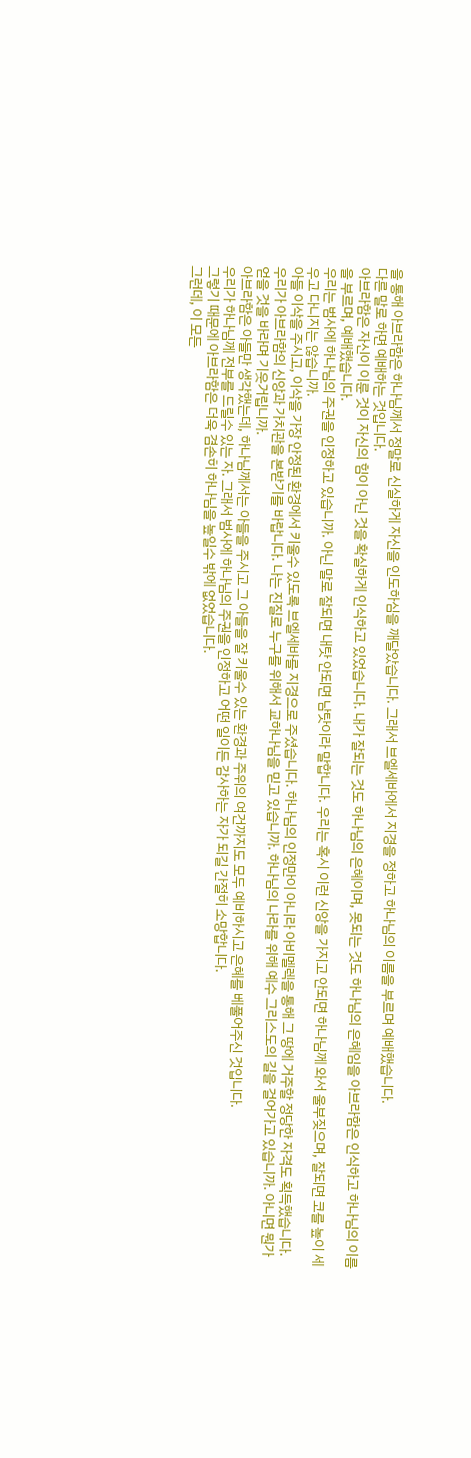을 통해 아브라함은 하나님께서 정말로 신실하게 자신을 인도하심을 깨달았습니다. 그래서 브엘세바에서 지경을 정하고 하나님의 이름을 부르며 예배했습니다.
다른 말로 하면 예배하는 것입니다.
아브라함은 자신이 이룬 것이 자신의 힘이 아닌 것을 확실하게 인식하고 있었습니다. 내가 잘되는 것도 하나님의 은혜이며, 못되는 것도 하나님의 은혜임을 아브라함은 인식하고 하나님의 이름을 부르며, 예배했습니다.
우리는 범사에 하나님의 주권을 인정하고 있습니까. 아닌 말로 잘되면 내탓 안되면 남탓이라 말합니다. 우리는 혹시 이런 신앙을 가지고 안되면 하나님께 와서 울부짖으며, 잘되면 코를 높이 세우고 다니지는 않습니까.
아들 이삭을 주시고, 이삭을 가장 안정된 환경에서 키울수 있도록 브엘세바를 지경으로 주셨습니다. 하나님의 인정만이 아니라 아비멜렉을 통해 그 땅에 거주할 정당한 자격도 획득했습니다.
우리가 아브라함의 신앙과 가치관을 본받기를 바랍니다. 나는 진질로 누구를 위해서 교하나님을 믿고 있습니까. 하나님의 나라를 위해 예수 그리스도의 길을 걸어가고 있습니까. 아니면 뭔가 얻을 것을 바라며 기웃거립니까.
아브라함은 아들만 생각했는데, 하나님께서는 아들을 주시고 그 아들을 잘 키울수 있는 환경과 주위의 여건까지도 모두 예비하시고 은혜를 베풀어주신 것입니다.
우리가 하나님께 전부를 드릴수 있는 자. 그래서 범사에 하나님의 주권을 인정하고 어떤 일이든 감사하는 자가 되길 간절히 소망합니다.
그렇기 때문에 아브라함은 더욱 겸손히 하나님을 높일수 밖에 없었습니다.
그런데, 이 모든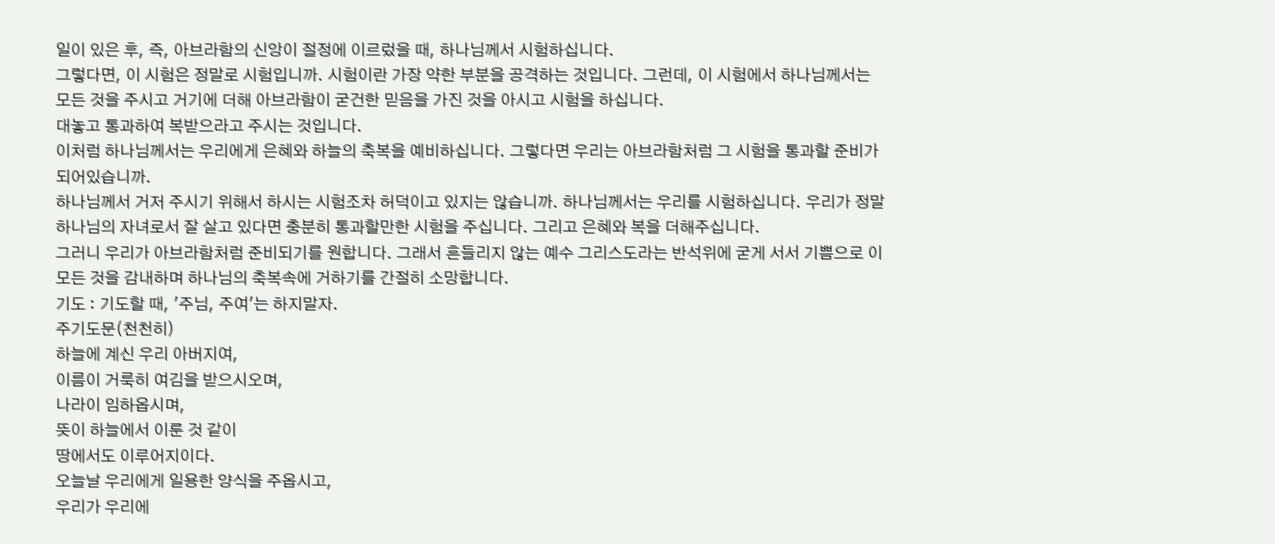일이 있은 후, 즉, 아브라함의 신앙이 절정에 이르렀을 때, 하나님께서 시험하십니다.
그렇다면, 이 시험은 정말로 시험입니까. 시험이란 가장 약한 부분을 공격하는 것입니다. 그런데, 이 시험에서 하나님께서는 모든 것을 주시고 거기에 더해 아브라함이 굳건한 믿음을 가진 것을 아시고 시험을 하십니다.
대놓고 통과하여 복받으라고 주시는 것입니다.
이처럼 하나님께서는 우리에게 은혜와 하늘의 축복을 예비하십니다. 그렇다면 우리는 아브라함처럼 그 시험을 통과할 준비가 되어있습니까.
하나님께서 거저 주시기 위해서 하시는 시험조차 허덕이고 있지는 않습니까. 하나님께서는 우리를 시험하십니다. 우리가 정말 하나님의 자녀로서 잘 살고 있다면 충분히 통과할만한 시험을 주십니다. 그리고 은혜와 복을 더해주십니다.
그러니 우리가 아브라함처럼 준비되기를 원합니다. 그래서 흔들리지 않는 예수 그리스도라는 반석위에 굳게 서서 기쁨으로 이 모든 것을 감내하며 하나님의 축복속에 거하기를 간절히 소망합니다.
기도 : 기도할 때, '주님, 주여'는 하지말자.
주기도문(천천히)
하늘에 계신 우리 아버지여,
이름이 거룩히 여김을 받으시오며,
나라이 임하옵시며,
뜻이 하늘에서 이룬 것 같이
땅에서도 이루어지이다.
오늘날 우리에게 일용한 양식을 주옵시고,
우리가 우리에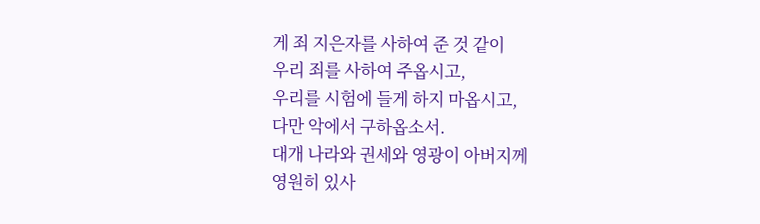게 죄 지은자를 사하여 준 것 같이
우리 죄를 사하여 주옵시고,
우리를 시험에 들게 하지 마옵시고,
다만 악에서 구하옵소서.
대개 나라와 권세와 영광이 아버지께
영원히 있사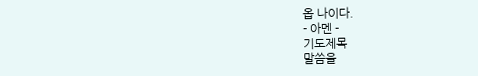옵 나이다.
- 아멘 -
기도제목
말씀을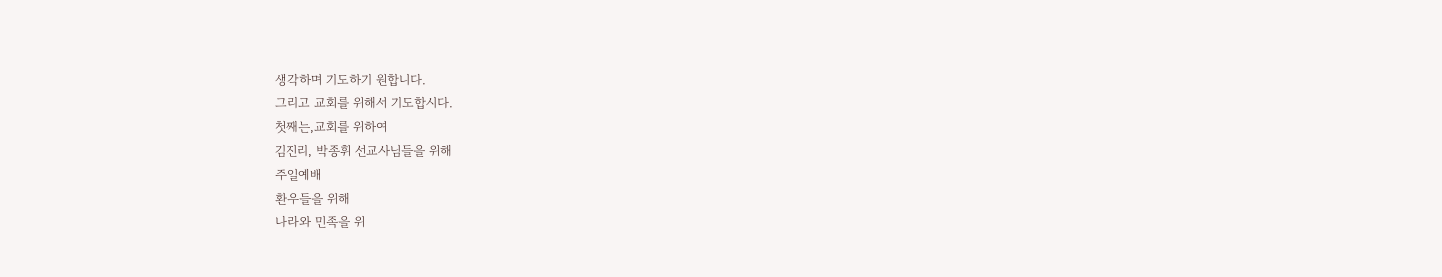생각하며 기도하기 원합니다.
그리고 교회를 위해서 기도합시다.
첫째는,교회를 위하여
김진리, 박종휘 선교사님들을 위해
주일예배
환우들을 위해
나라와 민족을 위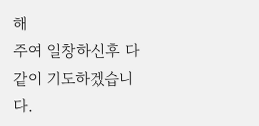해
주여 일창하신후 다같이 기도하겠습니다.